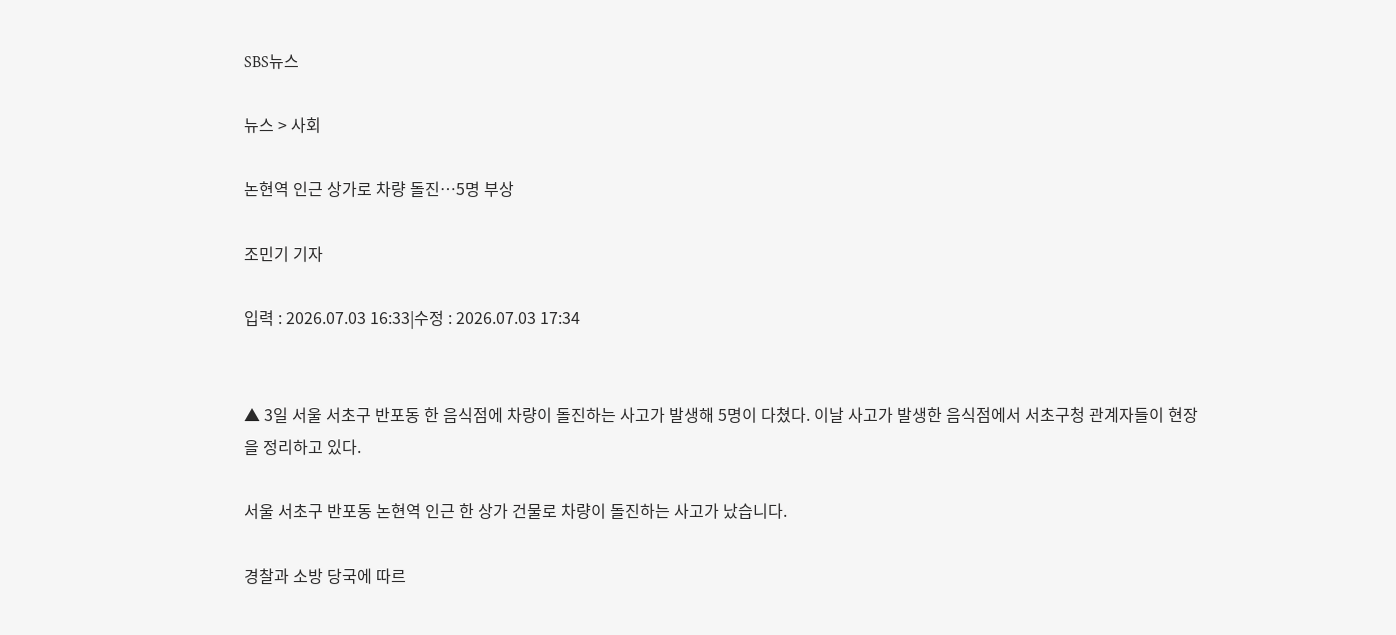SBS뉴스

뉴스 > 사회

논현역 인근 상가로 차량 돌진…5명 부상

조민기 기자

입력 : 2026.07.03 16:33|수정 : 2026.07.03 17:34


▲ 3일 서울 서초구 반포동 한 음식점에 차량이 돌진하는 사고가 발생해 5명이 다쳤다. 이날 사고가 발생한 음식점에서 서초구청 관계자들이 현장을 정리하고 있다.

서울 서초구 반포동 논현역 인근 한 상가 건물로 차량이 돌진하는 사고가 났습니다.

경찰과 소방 당국에 따르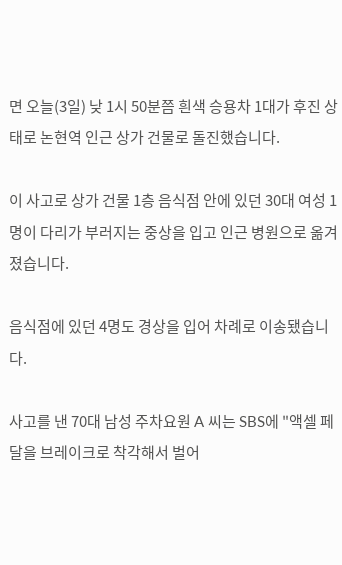면 오늘(3일) 낮 1시 50분쯤 흰색 승용차 1대가 후진 상태로 논현역 인근 상가 건물로 돌진했습니다.

이 사고로 상가 건물 1층 음식점 안에 있던 30대 여성 1명이 다리가 부러지는 중상을 입고 인근 병원으로 옮겨졌습니다.

음식점에 있던 4명도 경상을 입어 차례로 이송됐습니다.

사고를 낸 70대 남성 주차요원 A 씨는 SBS에 "액셀 페달을 브레이크로 착각해서 벌어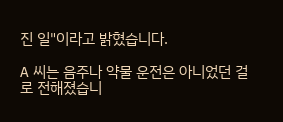진 일"이라고 밝혔습니다.

A 씨는 음주나 약물 운전은 아니었던 걸로 전해졌습니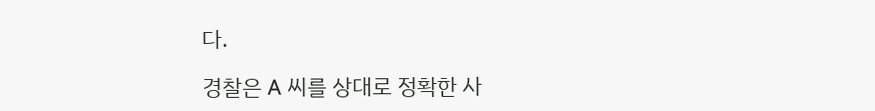다.

경찰은 A 씨를 상대로 정확한 사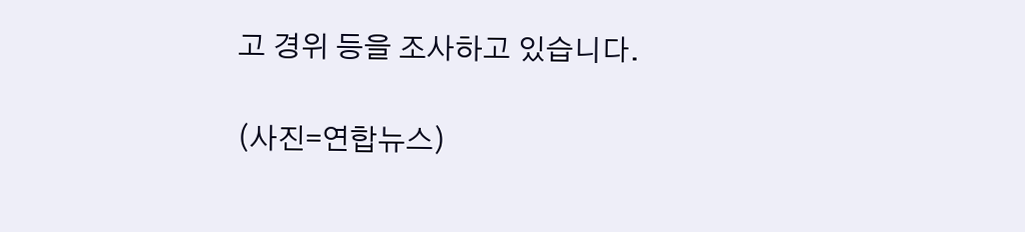고 경위 등을 조사하고 있습니다.

(사진=연합뉴스)